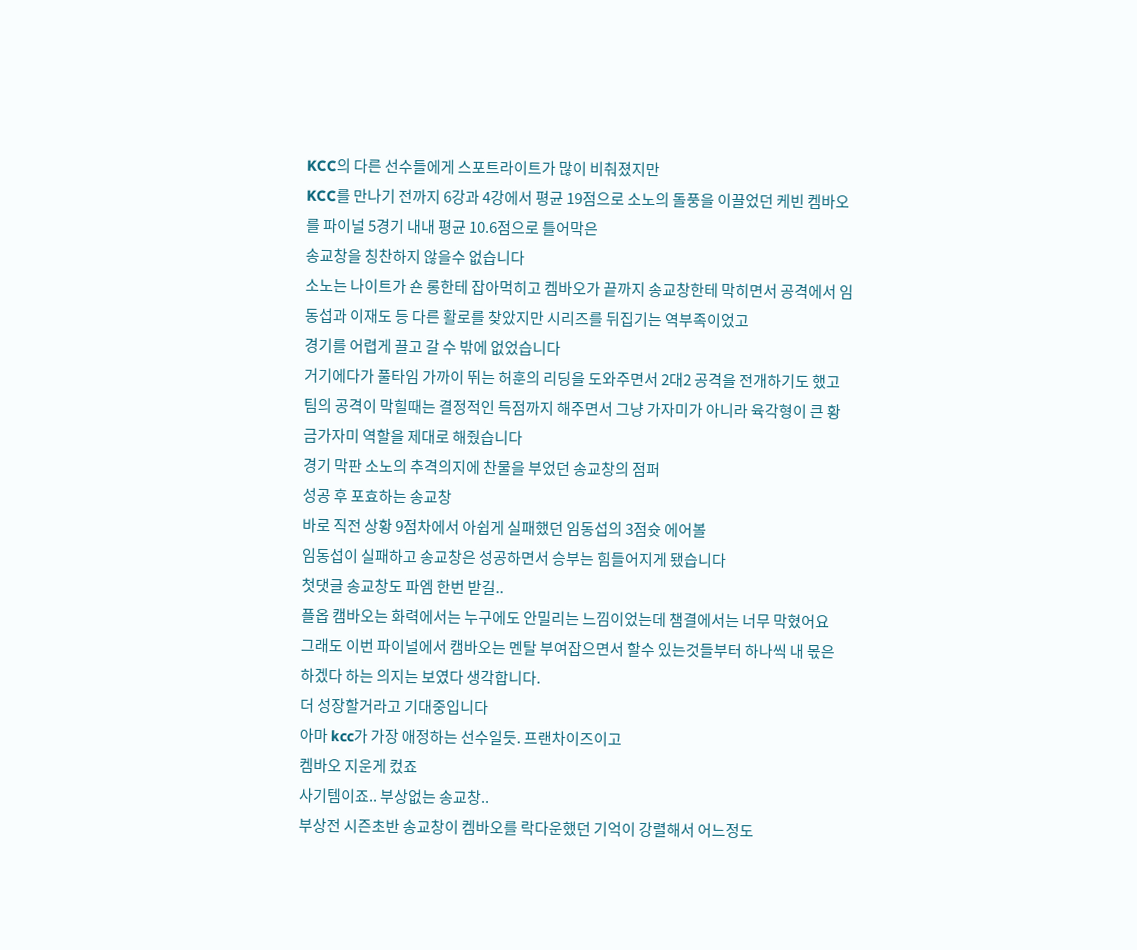KCC의 다른 선수들에게 스포트라이트가 많이 비춰졌지만
KCC를 만나기 전까지 6강과 4강에서 평균 19점으로 소노의 돌풍을 이끌었던 케빈 켐바오를 파이널 5경기 내내 평균 10.6점으로 틀어막은
송교창을 칭찬하지 않을수 없습니다
소노는 나이트가 숀 롱한테 잡아먹히고 켐바오가 끝까지 송교창한테 막히면서 공격에서 임동섭과 이재도 등 다른 활로를 찾았지만 시리즈를 뒤집기는 역부족이었고
경기를 어렵게 끌고 갈 수 밖에 없었습니다
거기에다가 풀타임 가까이 뛰는 허훈의 리딩을 도와주면서 2대2 공격을 전개하기도 했고
팀의 공격이 막힐때는 결정적인 득점까지 해주면서 그냥 가자미가 아니라 육각형이 큰 황금가자미 역할을 제대로 해줬습니다
경기 막판 소노의 추격의지에 찬물을 부었던 송교창의 점퍼
성공 후 포효하는 송교창
바로 직전 상황 9점차에서 아쉽게 실패했던 임동섭의 3점슛 에어볼
임동섭이 실패하고 송교창은 성공하면서 승부는 힘들어지게 됐습니다
첫댓글 송교창도 파엠 한번 받길..
플옵 캠바오는 화력에서는 누구에도 안밀리는 느낌이었는데 챔결에서는 너무 막혔어요
그래도 이번 파이널에서 캠바오는 멘탈 부여잡으면서 할수 있는것들부터 하나씩 내 몫은 하겠다 하는 의지는 보였다 생각합니다.
더 성장할거라고 기대중입니다
아마 kcc가 가장 애정하는 선수일듯. 프랜차이즈이고
켐바오 지운게 컸죠
사기템이죠.. 부상없는 송교창..
부상전 시즌초반 송교창이 켐바오를 락다운했던 기억이 강렬해서 어느정도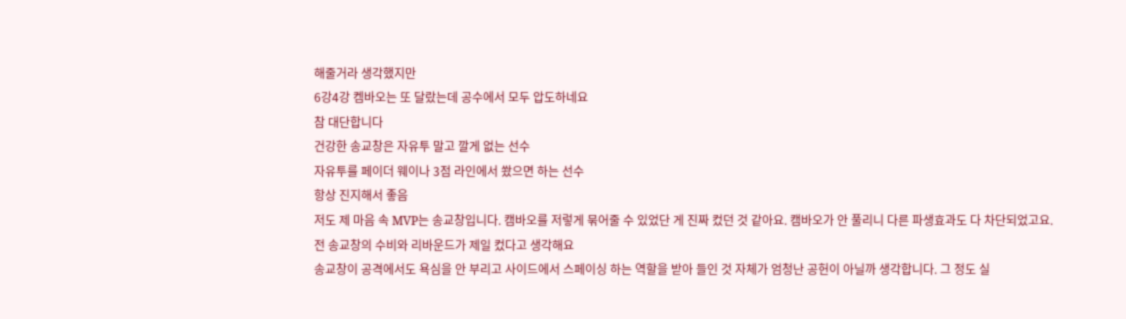해줄거라 생각했지만
6강4강 켐바오는 또 달랐는데 공수에서 모두 압도하네요
참 대단합니다
건강한 송교창은 자유투 말고 깔게 없는 선수
자유투를 페이더 웨이나 3점 라인에서 쐈으면 하는 선수
항상 진지해서 좋음
저도 제 마음 속 MVP는 송교창입니다. 캠바오를 저렇게 묶어줄 수 있었단 게 진짜 컸던 것 같아요. 캠바오가 안 풀리니 다른 파생효과도 다 차단되었고요.
전 송교창의 수비와 리바운드가 제일 컸다고 생각해요
송교창이 공격에서도 욕심을 안 부리고 사이드에서 스페이싱 하는 역할을 받아 들인 것 자체가 엄청난 공헌이 아닐까 생각합니다. 그 정도 실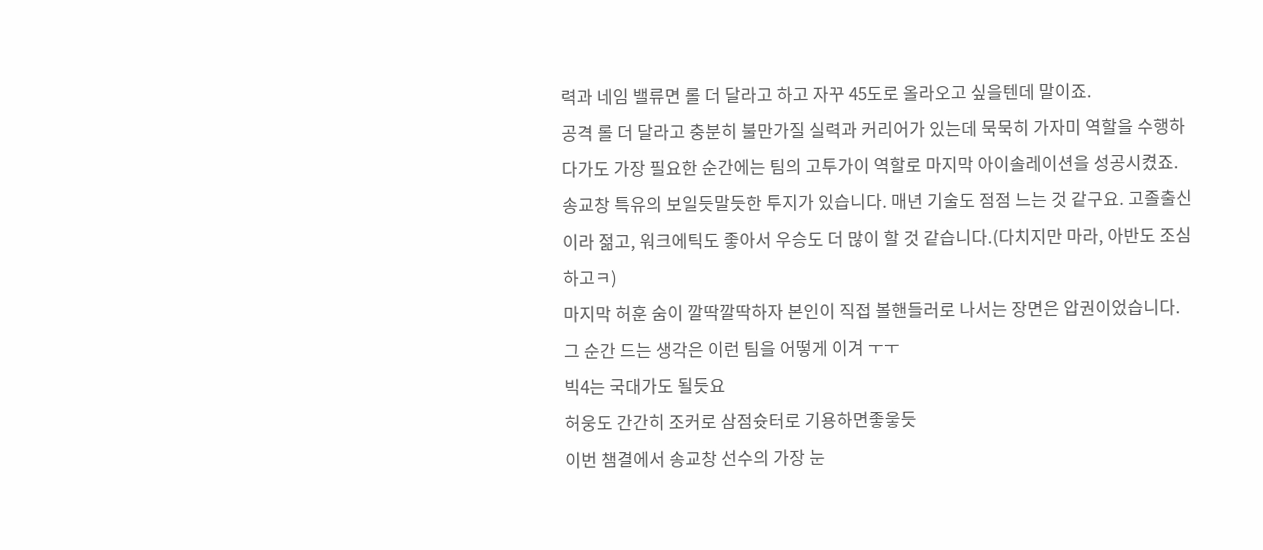력과 네임 밸류면 롤 더 달라고 하고 자꾸 45도로 올라오고 싶을텐데 말이죠.
공격 롤 더 달라고 충분히 불만가질 실력과 커리어가 있는데 묵묵히 가자미 역할을 수행하다가도 가장 필요한 순간에는 팀의 고투가이 역할로 마지막 아이솔레이션을 성공시켰죠.
송교창 특유의 보일듯말듯한 투지가 있습니다. 매년 기술도 점점 느는 것 같구요. 고졸출신이라 젊고, 워크에틱도 좋아서 우승도 더 많이 할 것 같습니다.(다치지만 마라, 아반도 조심하고ㅋ)
마지막 허훈 숨이 깔딱깔딱하자 본인이 직접 볼핸들러로 나서는 장면은 압권이었습니다. 그 순간 드는 생각은 이런 팀을 어떻게 이겨 ㅜㅜ
빅4는 국대가도 될듯요
허웅도 간간히 조커로 삼점슛터로 기용하면좋읗듯
이번 챔결에서 송교창 선수의 가장 눈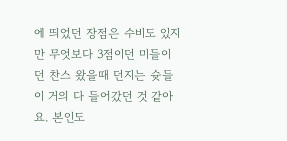에 띄었던 장점은 수비도 있지만 무엇보다 3점이던 미들이던 찬스 왔을때 던지는 슛들이 거의 다 들어갔던 것 같아요. 본인도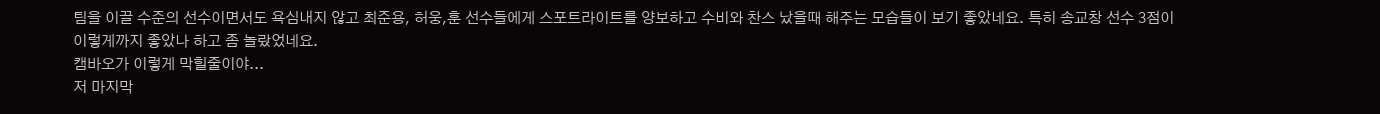팀을 이끌 수준의 선수이면서도 욕심내지 않고 최준용, 허웅,훈 선수들에게 스포트라이트를 양보하고 수비와 찬스 났을때 해주는 모습들이 보기 좋았네요. 특히 송교창 선수 3점이 이렇게까지 좋았나 하고 좀 놀랐었네요.
캠바오가 이렇게 막힐줄이야...
저 마지막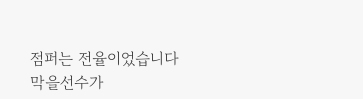점퍼는 전율이었습니다
막을선수가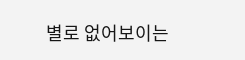별로 없어보이는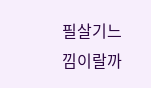필살기느낌이랄까